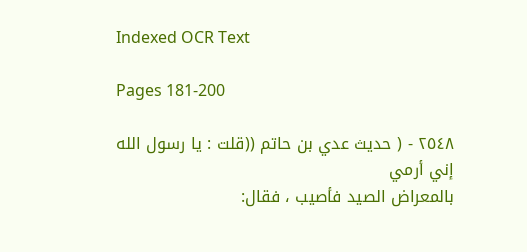Indexed OCR Text

Pages 181-200

٢٥٤٨ - ( حديث عدي بن حاتم ((قلت : يا رسول الله إني أرمي
بالمعراض الصيد فأصيب ، فقال: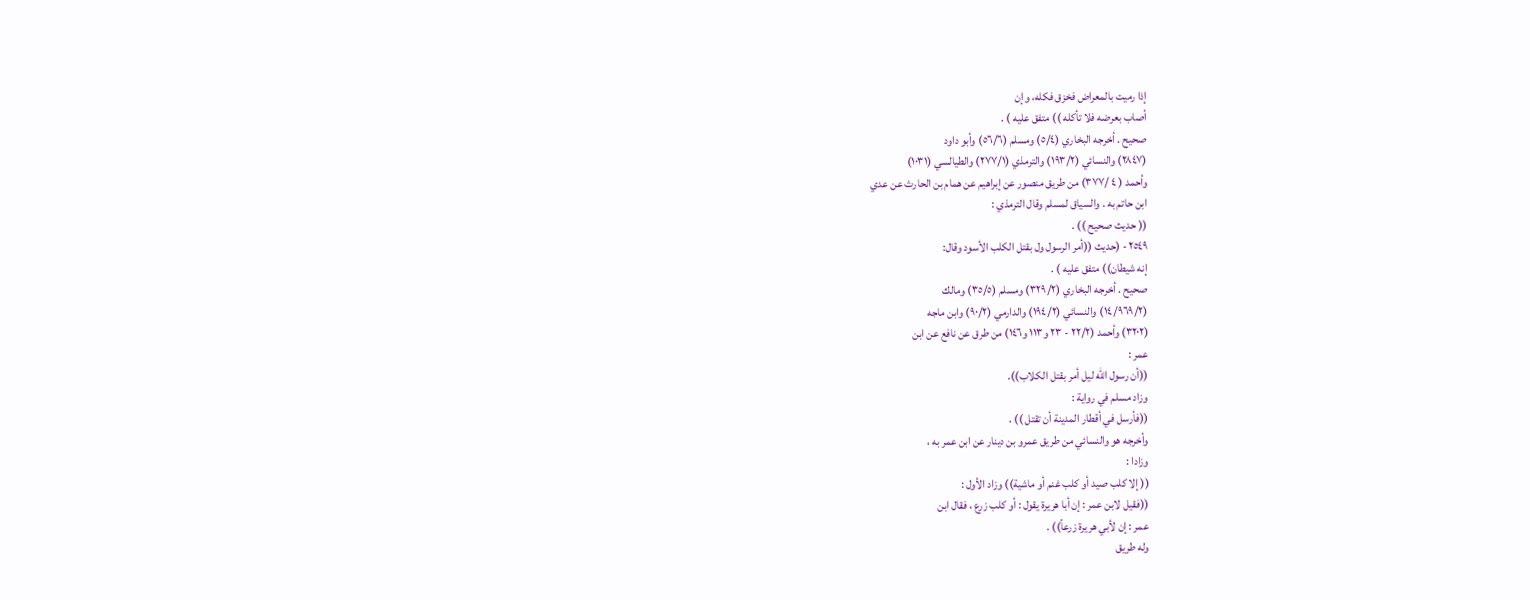إذا رميت بالمعراض فخزق فكله، وإن
أصاب بعرضه فلا تأكله )) متفق عليه ) .
صحيح . أخرجه البخاري (٥/٤) ومسلم (٥٦/٦) وأبو داود
(٢٨٤٧) والنسائي (١٩٣/٢) والترمذي (٢٧٧/١) والطيالسي (١٠٣١)
وأحمد ( ٤ /٣٧٧) من طريق منصور عن إبراهيم عن همام بن الحارث عن عدي
ابن حاتم به . والسياق لمسلم وقال الترمذي :
(( حديث صحيح )) .
٢٥٤٩ - (حديث ((أمر الرسول ول بقتل الكلب الأسود وقال:
إنه شيطان)) متفق عليه ) .
صحيح . أخرجه البخاري (٣٢٩/٢) ومسلم (٣٥/٥) ومالك
(١٤/٩٦٩/٢) والنسائي (١٩٤/٢) والدارمي (٩٠/٢) وابن ماجه
(٣٢٠٢) وأحمد (٢٢/٢ - ٢٣ و١١٣ و١٤٦) من طرق عن نافع عن ابن
عمر :
((أن رسول الله ليل أمر بقتل الكلاب)).
وزاد مسلم في رواية :
((فأرسل في أقطار المدينة أن تقتل )) .
وأخرجه هو والنسائي من طريق عمرو بن دينار عن ابن عمر به ،
وزادا :
(( إلا كلب صيد أو كلب غنم أو ماشية)) وزاد الأول :
((فقيل لابن عمر : إن أبا هريرة يقول : أو كلب زرع ، فقال ابن
عمر : إن لأبي هريرة زرعاً)) .
وله طريق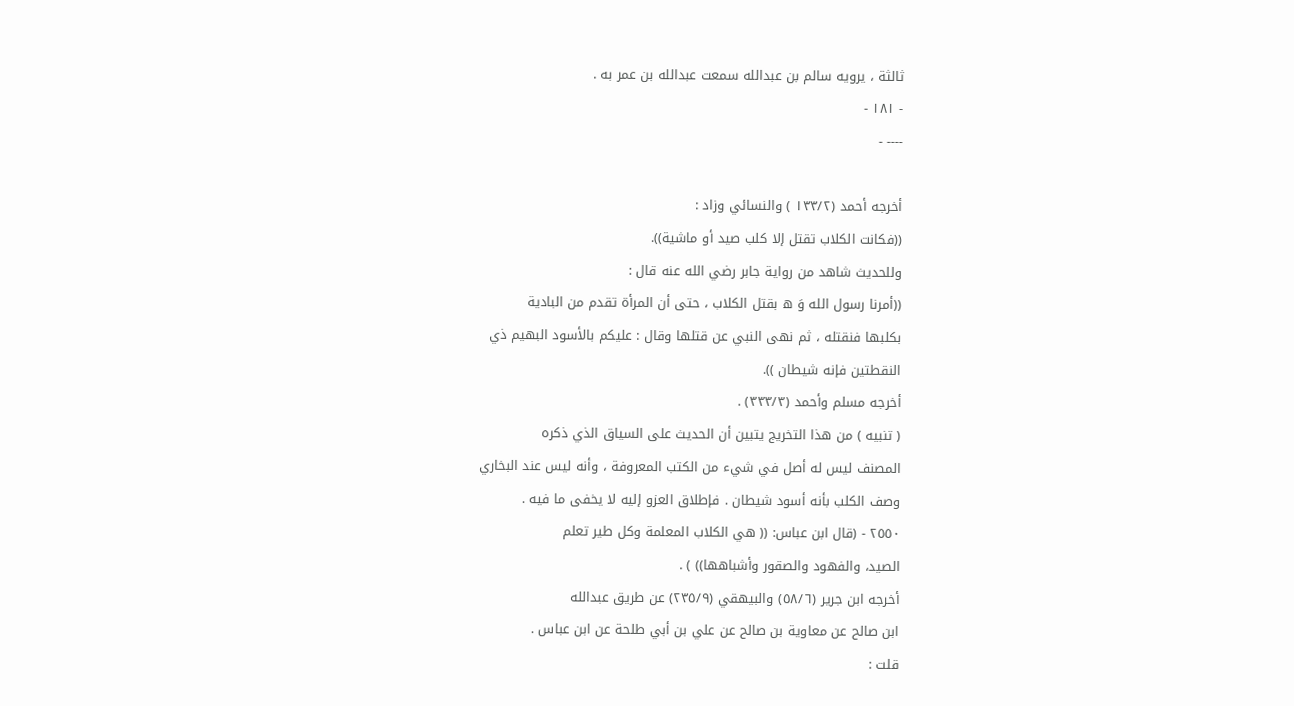ثالثة ، يرويه سالم بن عبدالله سمعت عبدالله بن عمر به .
- ١٨١ -
---- -

أخرجه أحمد (١٣٣/٢ ) والنسائي وزاد :
((فكانت الكلاب تقتل إلا كلب صيد أو ماشية)).
وللحدیث شاهد من رواية جابر رضي الله عنه قال :
((أمرنا رسول الله وَ ه بقتل الكلاب ، حتى أن المرأة تقدم من البادية
بكلبها فنقتله ، ثم نهى النبي عن قتلها وقال : عليكم بالأسود البهيم ذي
النقطتين فإنه شيطان )).
أخرجه مسلم وأحمد (٣٣٣/٣) .
( تنبيه ) من هذا التخريج يتبين أن الحديث على السياق الذي ذكره
المصنف ليس له أصل في شيء من الكتب المعروفة ، وأنه ليس عند البخاري
وصف الكلب بأنه أسود شيطان . فإطلاق العزو إليه لا يخفى ما فيه .
٢٥٥٠ - (قال ابن عباس: (( هي الكلاب المعلمة وكل طير تعلم
الصيد، والفهود والصقور وأشباهها)) ) .
أخرجه ابن جرير (٥٨/٦) والبيهقي (٢٣٥/٩) عن طريق عبدالله
ابن صالح عن معاوية بن صالح عن علي بن أبي طلحة عن ابن عباس .
قلت :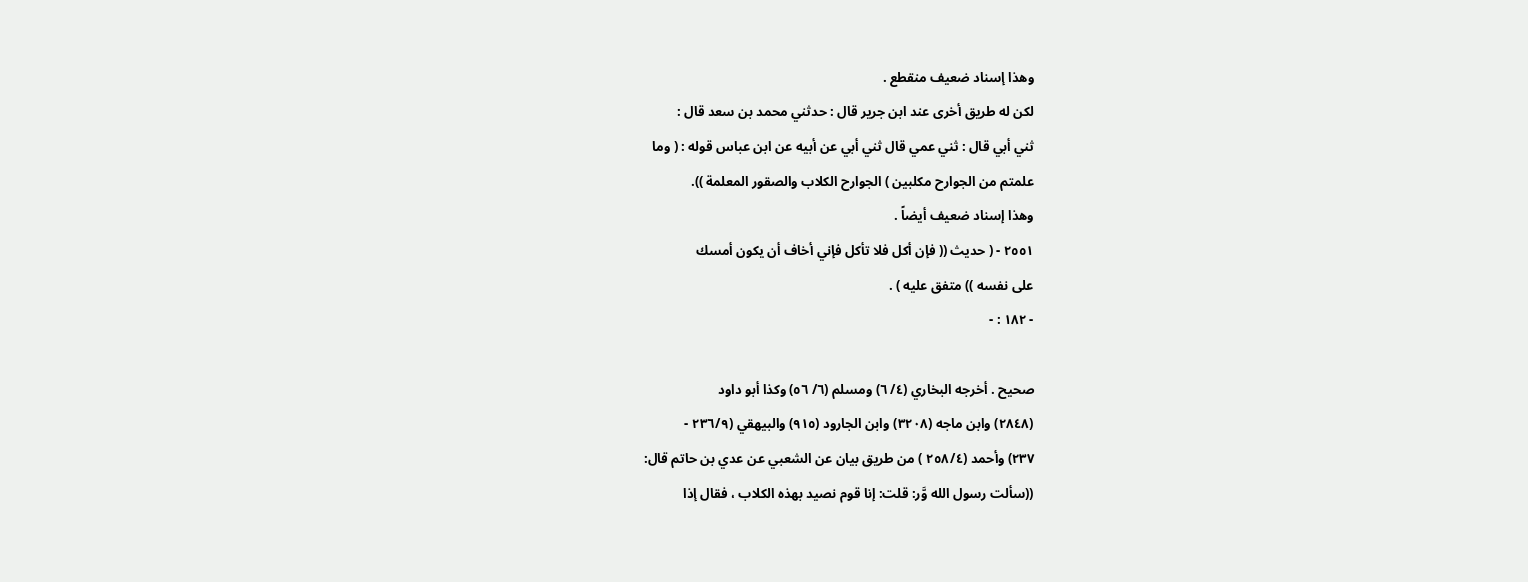وهذا إسناد ضعيف منقطع .
لكن له طريق أخرى عند ابن جرير قال : حدثني محمد بن سعد قال :
ثني أبي قال : ثني عمي قال ثني أبي عن أبيه عن ابن عباس قوله : ( وما
علمتم من الجوارح مكلبين ) الجوارح الكلاب والصقور المعلمة )).
وهذا إسناد ضعيف أيضاً .
٢٥٥١ - ( حديث (( فإن أكل فلا تأكل فإني أخاف أن يكون أمسك
على نفسه )) متفق عليه ) .
- ١٨٢ : -

صحيح . أخرجه البخاري (٤/ ٦) ومسلم (٦/ ٥٦) وكذا أبو داود
(٢٨٤٨) وابن ماجه (٣٢٠٨) وابن الجارود (٩١٥) والبيهقي (٢٣٦/٩ -
٢٣٧) وأحمد (٢٥٨/٤ ) من طريق بيان عن الشعبي عن عدي بن حاتم قال:
((سألت رسول الله وَّر: قلت: إنا قوم نصيد بهذه الكلاب ، فقال إذا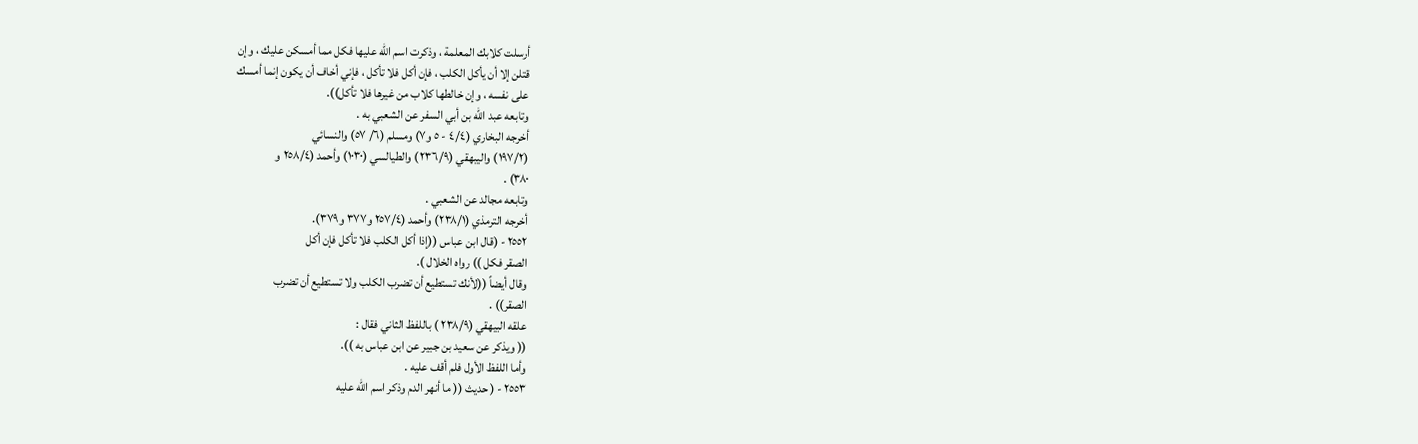أرسلت كلابك المعلمة ، وذكرت اسم الله عليها فكل مما أمسكن عليك ، وإن
قتلن إلا أن يأكل الكلب ، فإن أكل فلا تأكل ، فإني أخاف أن يكون إنما أمسك
على نفسه ، وإن خالطها كلاب من غيرها فلا تأكل)).
وتابعه عبد الله بن أبي السفر عن الشعبي به .
أخرجه البخاري (٤/٤ - ٥ و٧) ومسلم (٦/ ٥٧) والنسائي
(١٩٧/٢) واليبهقي (٢٣٦/٩) والطيالسي (١٠٣٠) وأحمد (٢٥٨/٤ و
٣٨٠) .
وتابعه مجالد عن الشعبي .
أخرجه الترمذي (٢٣٨/١) وأحمد (٢٥٧/٤ و٣٧٧ و٣٧٩).
٢٥٥٢ - (قال ابن عباس ((إذا أكل الكلب فلا تأكل فإن أكل
الصقر فكل )) رواه الخلال ).
وقال أيضاً ((لأنك تستطيع أن تضرب الكلب ولا تستطيع أن تضرب
الصقر)) .
علقه البيهقي (٢٣٨/٩ ) باللفظ الثاني فقال :
(( ويذكر عن سعيد بن جبير عن ابن عباس به )).
وأما اللفظ الأول فلم أقف عليه .
٢٥٥٣ - ( حديث (( ما أنهر الدم وذكر اسم الله عليه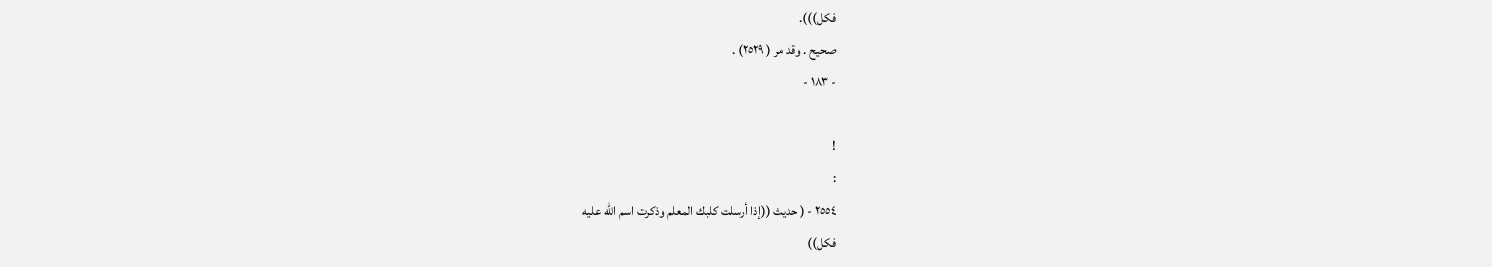فكل))).
صحيح . وقد مر ( ٢٥٢٩) .
- ١٨٣ -

!
:
٢٥٥٤ - ( حديث ((إذا أرسلت كلبك المعلم وذكرت اسم الله عليه
فكل))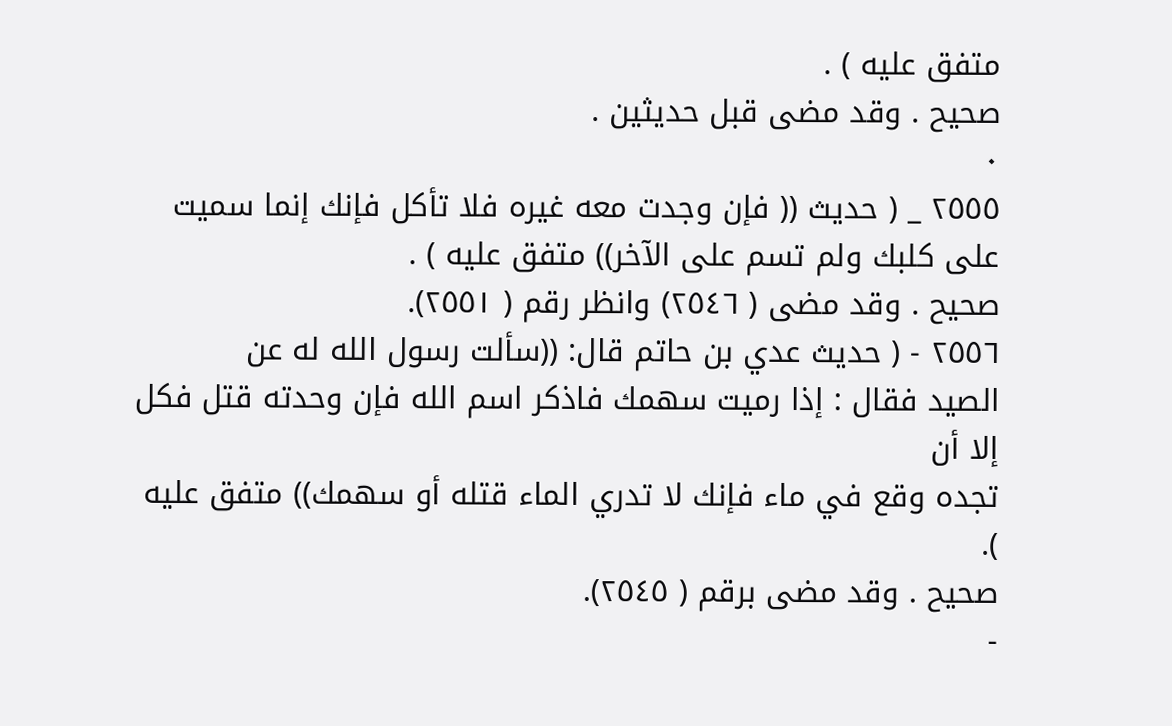متفق عليه ) .
صحیح . وقد مضى قبل حدیثین .
٠
٢٥٥٥ _ ( حديث (( فإن وجدت معه غيره فلا تأكل فإنك إنما سميت
على كلبك ولم تسم على الآخر)) متفق عليه ) .
صحيح . وقد مضى ( ٢٥٤٦) وانظر رقم ( ٢٥٥١).
٢٥٥٦ - ( حديث عدي بن حاتم قال: ((سألت رسول الله له عن
الصيد فقال : إذا رميت سهمك فاذكر اسم الله فإن وحدته قتل فكل إلا أن
تجده وقع في ماء فإنك لا تدري الماء قتله أو سهمك)) متفق عليه ).
صحيح . وقد مضى برقم ( ٢٥٤٥).
-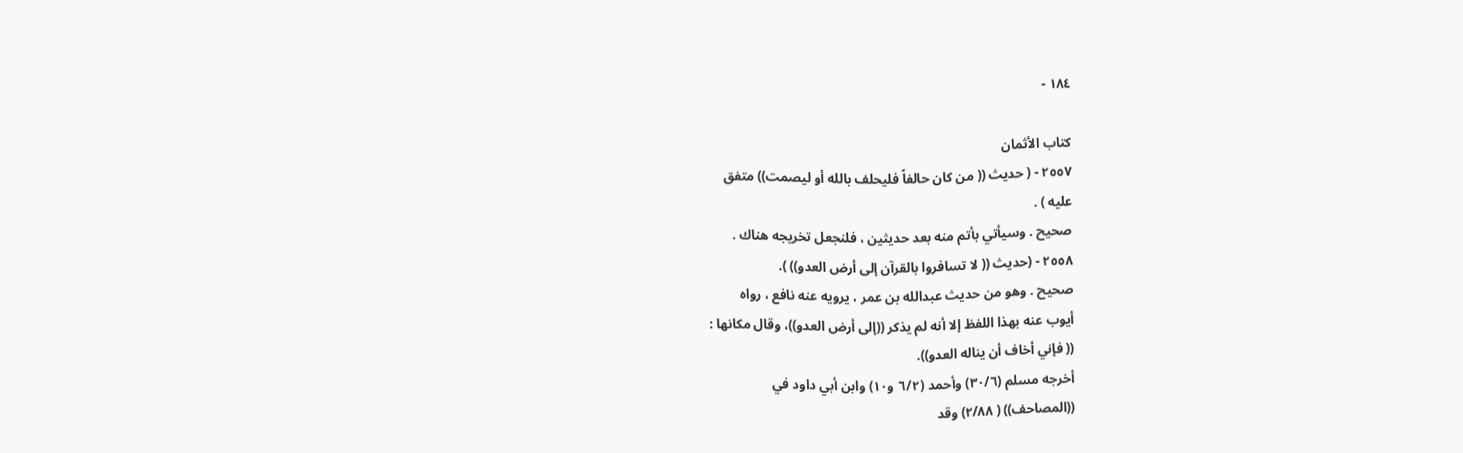١٨٤ -

كتاب الأثمان
٢٥٥٧ - ( حديث (( من كان حالفاً فليحلف بالله أو ليصمت)) متفق
عليه ) .
صحيح . وسيأتي بأتم منه بعد حديثين ، فلنجعل تخريجه هناك .
٢٥٥٨ - (حديث (( لا تسافروا بالقرآن إلى أرض العدو)) ).
صحيح . وهو من حديث عبدالله بن عمر ، يرويه عنه نافع ، رواه
أيوب عنه بهذا اللفظ إلا أنه لم يذكر ((إلى أرض العدو))، وقال مكانها :
(( فإني أخاف أن يناله العدو)).
أخرجه مسلم (٣٠/٦) وأحمد (٦/٢ و١٠) وابن أبي داود في
((المصاحف)) ( ٢/٨٨) وقد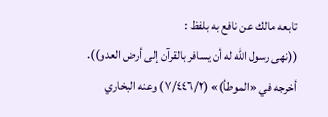تابعه مالك عن نافع به بلفظ :
((نهى رسول الله له أن يسافر بالقرآن إلى أرض العدو)).
أخرجه في «الموطأ)» (٧/٤٤٦/٢) وعنه البخاري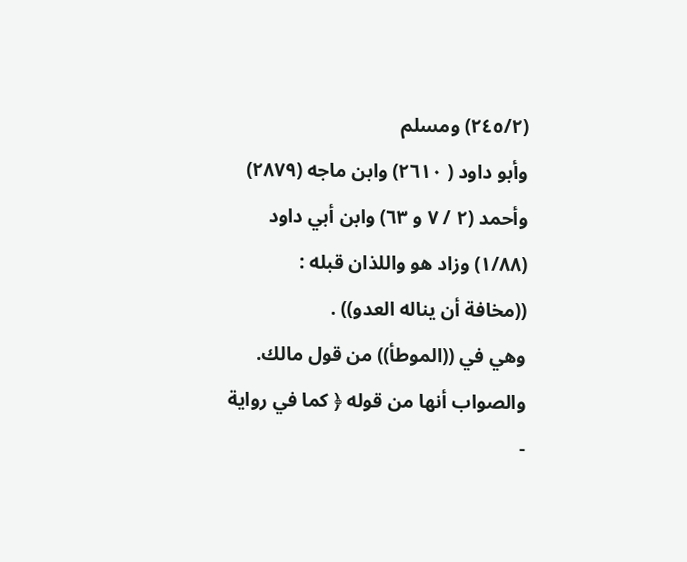(٢٤٥/٢) ومسلم
وأبو داود ( ٢٦١٠) وابن ماجه (٢٨٧٩) وأحمد (٢ / ٧ و ٦٣) وابن أبي داود
(١/٨٨) وزاد هو واللذان قبله :
((مخافة أن يناله العدو)) .
وهي في ((الموطأ)) من قول مالك. والصواب أنها من قوله ﴿ كما في رواية
-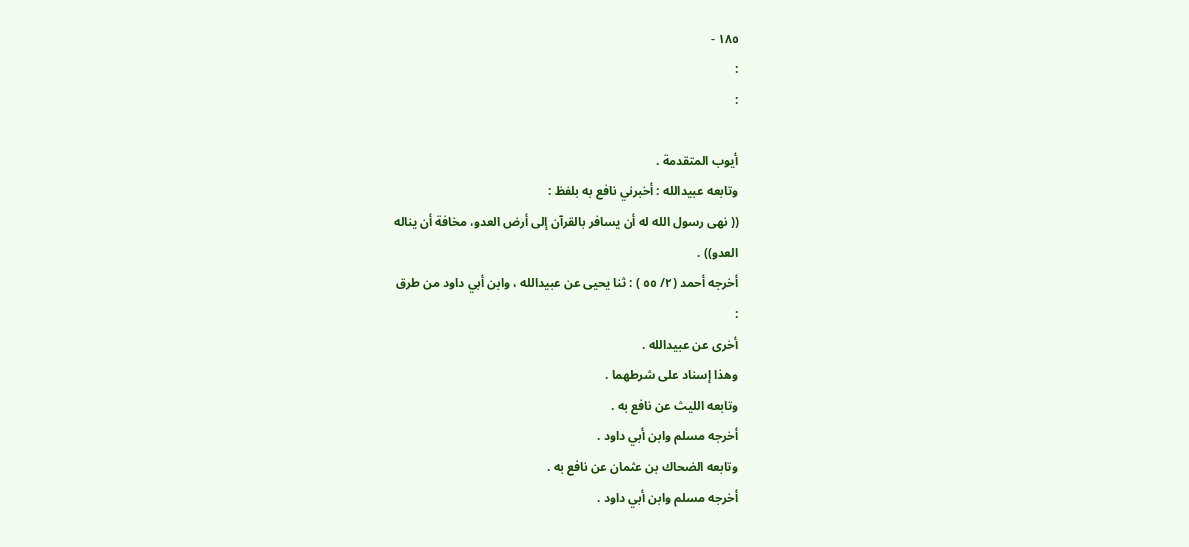١٨٥ -
:
:

أيوب المتقدمة .
وتابعه عبيدالله : أخبرني نافع به بلفظ :
(( نهى رسول الله له أن يسافر بالقرآن إلى أرض العدو، مخافة أن يناله
العدو)) .
أخرجه أحمد (٢/ ٥٥ ) : ثنا يحيى عن عبيدالله ، وابن أبي داود من طرق
:
أخرى عن عبيدالله .
وهذا إسناد على شرطهما .
وتابعه الليث عن نافع به .
أخرجه مسلم وابن أبي داود .
وتابعه الضحاك بن عثمان عن نافع به .
أخرجه مسلم وابن أبي داود .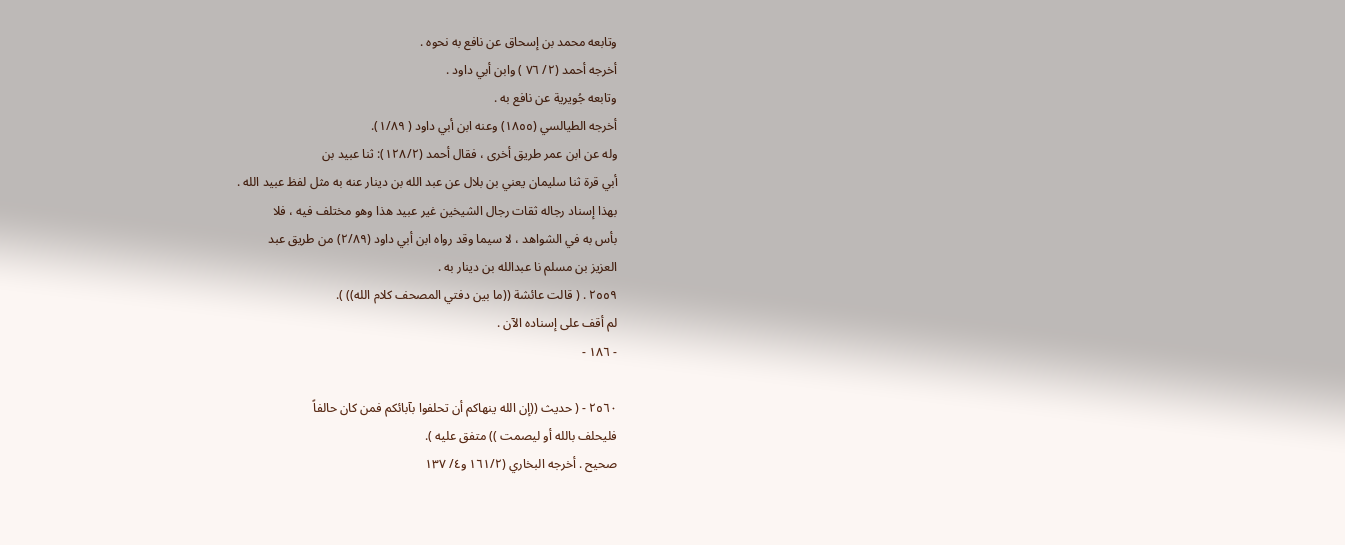وتابعه محمد بن إسحاق عن نافع به نحوه .
أخرجه أحمد (٢/ ٧٦ ) وابن أبي داود .
وتابعه جُويرية عن نافع به .
أخرجه الطيالسي (١٨٥٥) وعنه ابن أبي داود ( ١/٨٩).
وله عن ابن عمر طريق أخرى ، فقال أحمد (١٢٨/٢): ثنا عبيد بن
أبي قرة ثنا سليمان يعني بن بلال عن عبد الله بن دينار عنه به مثل لفظ عبيد الله .
بهذا إسناد رجاله ثقات رجال الشيخين غير عبيد هذا وهو مختلف فيه ، فلا
بأس به في الشواهد ، لا سيما وقد رواه ابن أبي داود (٢/٨٩) من طريق عبد
العزيز بن مسلم نا عبدالله بن دينار به .
٢٥٥٩ . ( قالت عائشة ((ما بين دفتي المصحف كلام الله)) ).
لم أقف على إسناده الآن .
- ١٨٦ -

٢٥٦٠ - ( حديث ((إن الله ينهاكم أن تحلفوا بآبائكم فمن كان حالفاً
فليحلف بالله أو ليصمت )) متفق عليه ).
صحيح . أخرجه البخاري (١٦١/٢ و٤/ ١٣٧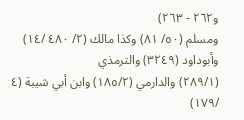و٢٦٢ - ٢٦٣)
ومسلم (٥٠/ ٨١) وكذا مالك (٢/ ٤٨٠ /١٤) وأبوداود (٣٢٤٩) والترمذي
(٢٨٩/١) والدارمي (١٨٥/٢) وابن أبي شيبة (٤ /١٧٩)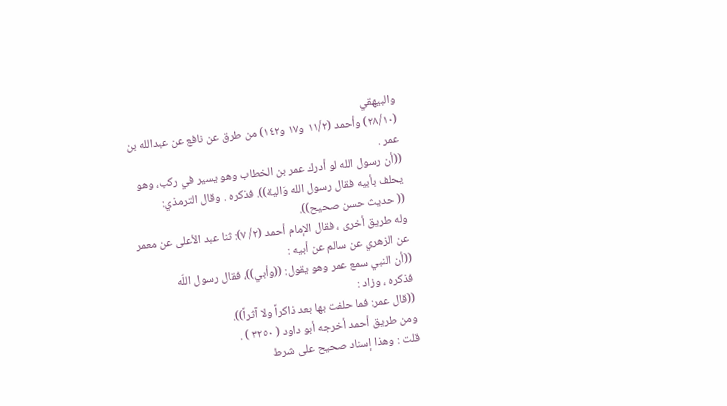والبيهقي
(٢٨/١٠) وأحمد (١١/٢ و١٧ و١٤٢) من طرق عن نافع عن عبدالله بن
عمر .
((أن رسول الله لو أدرك عمر بن الخطاب وهو يسير في ركب، وهو
يحلف بأبيه فقال رسول الله وَالية)). فذكره . وقال الترمذي:
(( حديث حسن صحيح)).
وله طريق أخرى ، فقال الإمام أحمد (٢/ ٧): ثنا عبد الأعلى عن معمر
عن الزهري عن سالم عن أبيه :
((أن النبي سمع عمر وهو يقول: ((وأبي))، فقال رسول اللّه
فذكره ، وزاد :
((قال عمر: فما حلفت بها بعد ذاكراً ولا آثراً)).
ومن طريق أحمد أخرجه أبو داود ( ٣٢٥٠ ) .
قلت : وهذا إسناد صحيح على شرط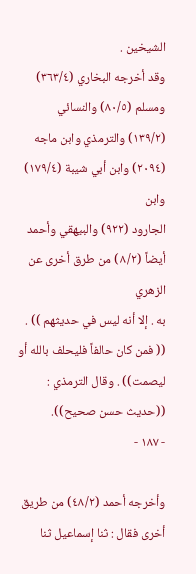الشيخين .
وقد أخرجه البخاري (٣٦٣/٤) ومسلم (٨٠/٥) والنسائي
(١٣٩/٢) والترمذي وابن ماجه (٢٠٩٤) وابن أبي شيبة (١٧٩/٤) وابن
الجارود (٩٢٢) والبيهقي وأحمد أيضاً (٨/٢) من طرق أخرى عن الزهري
به . إلا أنه ليس في حديثهم )) .
(( فمن كان حالفاً فليحلف بالله أو ليصمت)) . وقال الترمذي :
((حديث حسن صحيح)).
- ١٨٧ -

وأخرجه أحمد (٤٨/٢) من طريق أخرى فقال : ثنا إسماعيل ثنا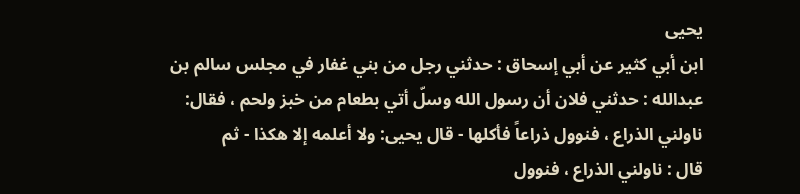يحيى
ابن أبي كثير عن أبي إسحاق : حدثني رجل من بني غفار في مجلس سالم بن
عبدالله : حدثني فلان أن رسول الله وسلّ أتي بطعام من خبز ولحم ، فقال:
ناولني الذراع ، فنوول ذراعاً فأكلها - قال يحيى: ولا أعلمه إلا هكذا - ثم
قال : ناولني الذراع ، فنوول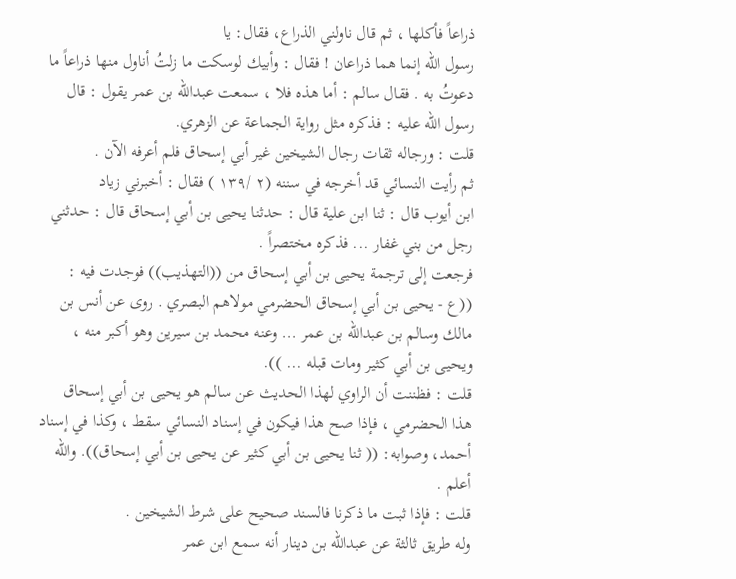ذراعاً فأكلها ، ثم قال ناولني الذراع، فقال: يا
رسول الله إنما هما ذراعان ! فقال : وأبيك لوسكت ما زلتُ أناول منها ذراعاً ما
دعوتُ به . فقال سالم : أما هذه فلا ، سمعت عبدالله بن عمر يقول : قال
رسول الله عليه : فذكره مثل رواية الجماعة عن الزهري.
قلت : ورجاله ثقات رجال الشيخين غير أبي إسحاق فلم أعرفه الآن .
ثم رأيت النسائي قد أخرجه في سننه (٢ /١٣٩ ) فقال : أخبرني زياد
ابن أيوب قال : ثنا ابن علية قال : حدثنا يحيى بن أبي إسحاق قال : حدثني
رجل من بني غفار ... فذكره مختصراً .
فرجعت إلى ترجمة يحيى بن أبي إسحاق من ((التهذيب)) فوجدت فيه :
((ع - يحيى بن أبي إسحاق الحضرمي مولاهم البصري . روى عن أنس بن
مالك وسالم بن عبدالله بن عمر ... وعنه محمد بن سيرين وهو أكبر منه ،
ويحيى بن أبي كثير ومات قبله ... )).
قلت : فظننت أن الراوي لهذا الحديث عن سالم هو يحيى بن أبي إسحاق
هذا الحضرمي ، فإذا صح هذا فيكون في إسناد النسائي سقط ، وكذا في إسناد
أحمد، وصوابه: (( ثنا يحيى بن أبي كثير عن يحيى بن أبي إسحاق)). والله
أعلم .
قلت : فإذا ثبت ما ذكرنا فالسند صحيح على شرط الشيخين .
وله طريق ثالثة عن عبدالله بن دينار أنه سمع ابن عمر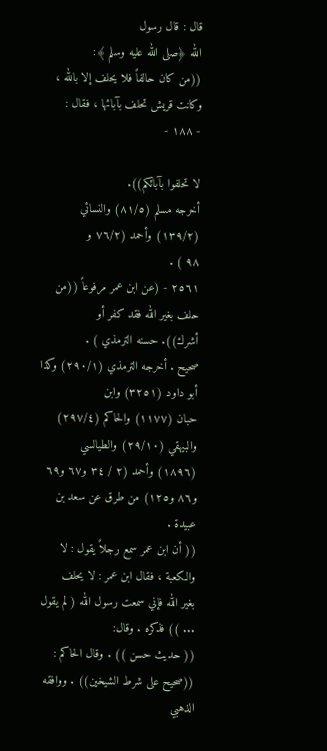قال : قال رسول
الله ﴿صلی الله عليه وسلم ﴾:
((من كان حالفاً فلا يحلف إلا بالله ، وكانت قريش تحلف بآبائها ، فقال :
- ١٨٨ -

لا تحلفوا بآبائكم)).
أخرجه مسلم (٨١/٥) والنسائي (١٣٩/٢) وأحمد (٧٦/٢ و
٩٨ ) .
٢٥٦١ - (عن ابن عمر مرفوعاً ((من حلف بغير الله فقد كفر أو
أشرك)). حسنه الترمذي ) .
صحيح . أخرجه الترمذي (٢٩٠/١) وكذا أبو داود (٣٢٥١) وابن
حبان (١١٧٧) والحاكم (٢٩٧/٤) والبيهقي (٢٩/١٠) والطيالسي
(١٨٩٦) وأحمد (٢ / ٣٤ و٦٧ و٦٩ و٨٦ و١٢٥) من طرق عن سعد بن
عبيدة .
(( أن ابن عمر سمع رجلاً يقول : لا والكعبة ، فقال ابن عمر : لا يحلف
بغير الله فإني سمعت رسول الله ( لم يقول ... )) فذكره . وقال:
(( حديث حسن )) . وقال الحاكم :
((صحيح على شرط الشيخين)) . ووافقه الذهبي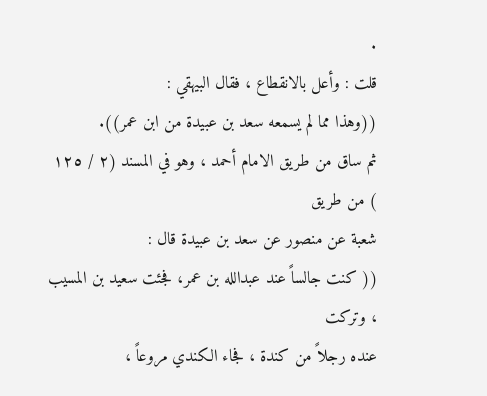.
قلت : وأعل بالانقطاع ، فقال البيهقي :
((وهذا مما لم يسمعه سعد بن عبيدة من ابن عمر)).
ثم ساق من طريق الامام أحمد ، وهو في المسند (٢ / ١٢٥ ) من طريق
شعبة عن منصور عن سعد بن عبيدة قال :
(( كنت جالساً عند عبدالله بن عمر، فجئت سعيد بن المسيب ، وتركت
عنده رجلاً من كندة ، فجاء الكندي مروعاً ،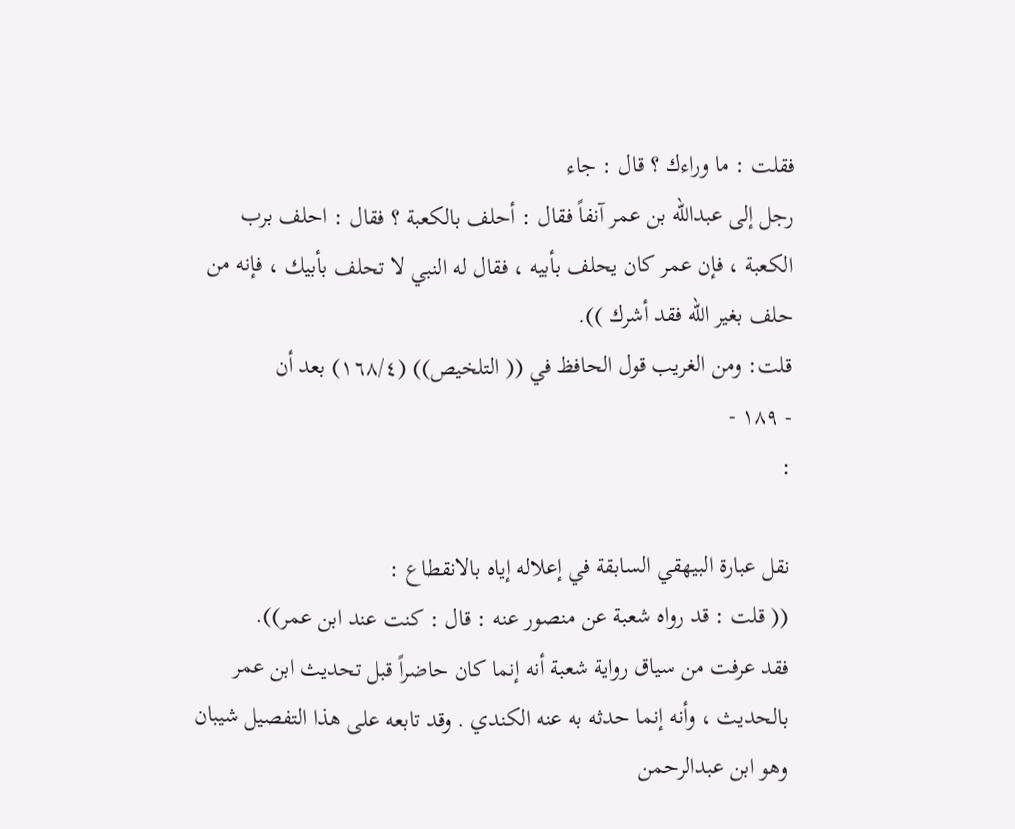فقلت : ما وراءك ؟ قال : جاء
رجل إلى عبدالله بن عمر آنفاً فقال : أحلف بالكعبة ؟ فقال : احلف برب
الكعبة ، فإن عمر كان يحلف بأبيه ، فقال له النبي لا تحلف بأبيك ، فإنه من
حلف بغير الله فقد أشرك )).
قلت: ومن الغريب قول الحافظ في (( التلخيص)) (١٦٨/٤) بعد أن
- ١٨٩ -
:

نقل عبارة البيهقي السابقة في إعلاله إياه بالانقطاع :
(( قلت : قد رواه شعبة عن منصور عنه : قال : كنت عند ابن عمر)).
فقد عرفت من سياق رواية شعبة أنه إنما كان حاضراً قبل تحديث ابن عمر
بالحديث ، وأنه إنما حدثه به عنه الكندي . وقد تابعه على هذا التفصيل شيبان
وهو ابن عبدالرحمن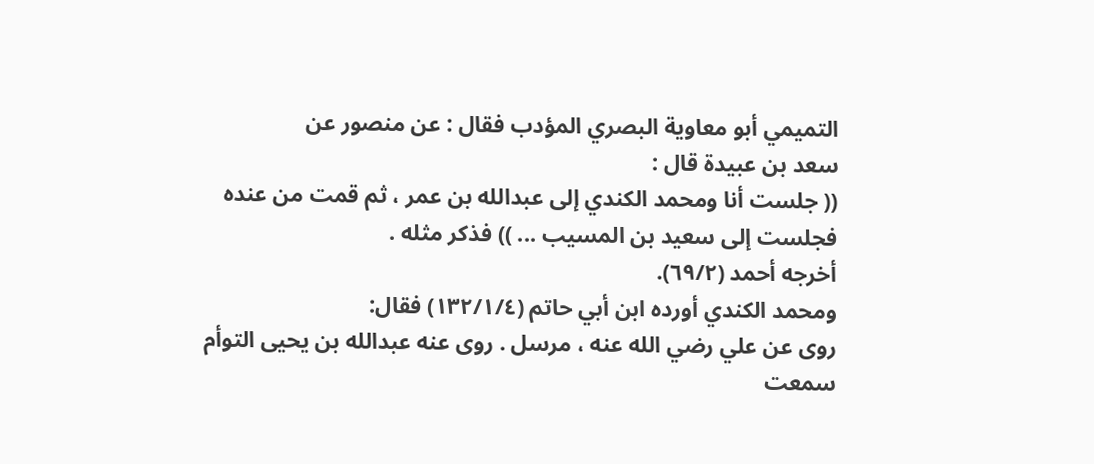التميمي أبو معاوية البصري المؤدب فقال : عن منصور عن
سعد بن عبيدة قال :
(( جلست أنا ومحمد الكندي إلى عبدالله بن عمر ، ثم قمت من عنده
فجلست إلى سعيد بن المسيب ... )) فذكر مثله .
أخرجه أحمد (٦٩/٢).
ومحمد الكندي أورده ابن أبي حاتم (١٣٢/١/٤) فقال:
روى عن علي رضي الله عنه ، مرسل . روى عنه عبدالله بن يحيى التوأم
سمعت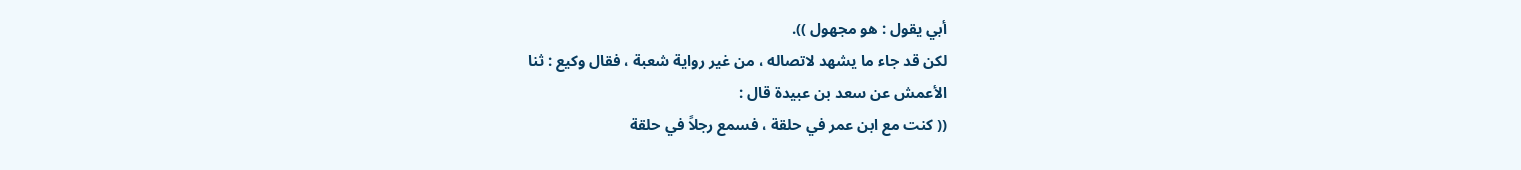أبي يقول : هو مجهول )).
لكن قد جاء ما يشهد لاتصاله ، من غير رواية شعبة ، فقال وكيع : ثنا
الأعمش عن سعد بن عبيدة قال :
(( كنت مع ابن عمر في حلقة ، فسمع رجلاً في حلقة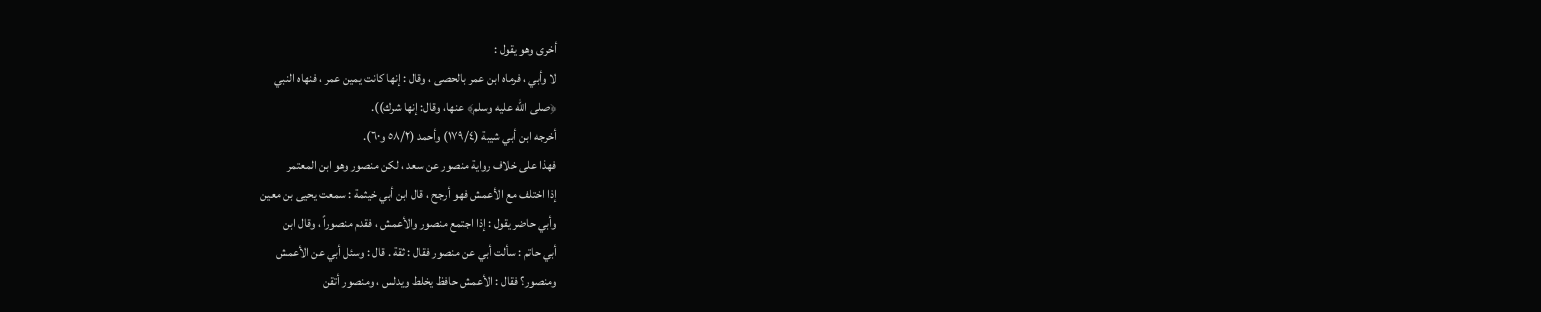أخرى وهو يقول :
لا وأبي ، فرماه ابن عمر بالحصى ، وقال : إنها كانت يمين عمر ، فنهاه النبي
﴿صلى الله عليه وسلم﴾ عنها، وقال: إنها شرك)).
أخرجه ابن أبي شيبة (١٧٩/٤) وأحمد (٥٨/٢ و٦٠).
فهذا على خلاف رواية منصور عن سعد ، لكن منصور وهو ابن المعتمر
إذا اختلف مع الأعمش فهو أرجح ، قال ابن أبي خيثمة : سمعت يحيى بن معين
وأبي حاضر يقول : إذا اجتمع منصور والأعمش ، فقدم منصوراً ، وقال ابن
أبي حاتم : سألت أبي عن منصور فقال : ثقة . قال : وسئل أبي عن الأعمش
ومنصور؟ فقال : الأعمش حافظ يخلط ويدلس ، ومنصور أتقن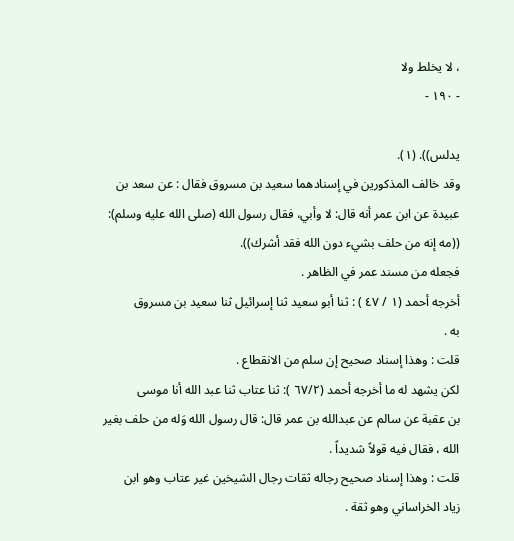، لا يخلط ولا
- ١٩٠ -

يدلس)). (١).
وقد خالف المذكورين في إسنادهما سعيد بن مسروق فقال : عن سعد بن
عبيدة عن ابن عمر أنه قال: لا وأبي، فقال رسول الله (صلى الله عليه وسلم):
((مه إنه من حلف بشيء دون الله فقد أشرك)).
فجعله من مسند عمر في الظاهر .
أخرجه أحمد (١ / ٤٧ ) : ثنا أبو سعيد ثنا إسرائيل ثنا سعيد بن مسروق
به .
قلت : وهذا إسناد صحيح إن سلم من الانقطاع .
لكن يشهد له ما أخرجه أحمد (٦٧/٢ ): ثنا عتاب ثنا عبد الله أنا موسى
بن عقبة عن سالم عن عبدالله بن عمر قال: قال رسول الله وَله من حلف بغير
الله ، فقال فيه قولاً شديداً .
قلت : وهذا إسناد صحيح رجاله ثقات رجال الشيخين غير عتاب وهو ابن
زياد الخراساني وهو ثقة .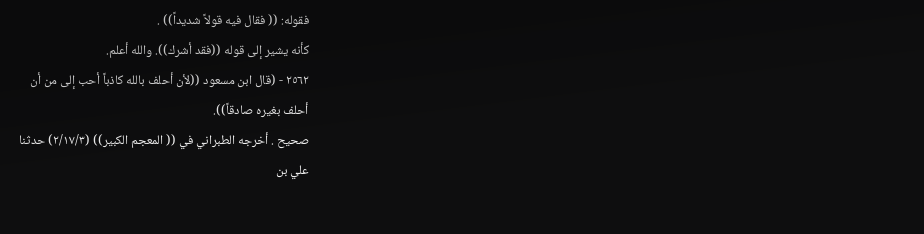فقوله: (( فقال فيه قولاً شديداً)) .
كأنه يشير إلى قوله ((فقد أشرك)). والله أعلم.
٢٥٦٢ - (قال ابن مسعود ((لأن أحلف بالله كاذباً أحب إلى من أن
أحلف بغيره صادقاً)).
صحيح . أخرجه الطبراني في (( المعجم الكبير)) (٢/١٧/٣) حدثنا
علي بن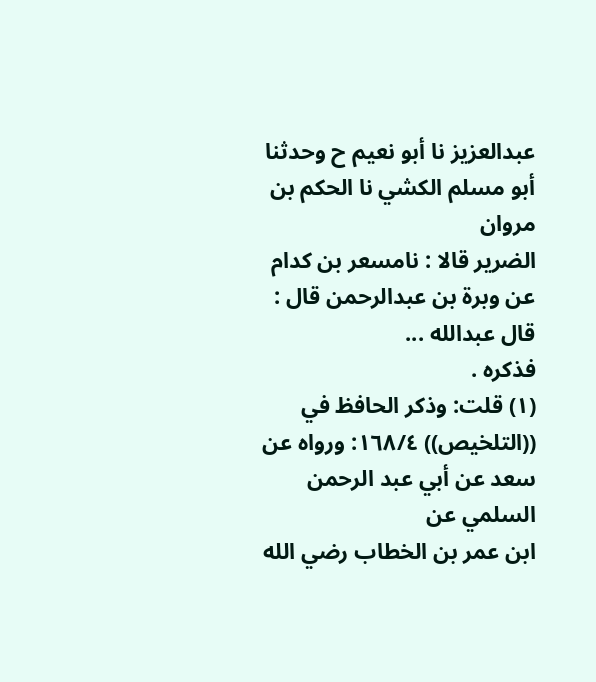عبدالعزيز نا أبو نعيم ح وحدثنا أبو مسلم الكشي نا الحكم بن مروان
الضرير قالا : نامسعر بن كدام عن وبرة بن عبدالرحمن قال : قال عبدالله ...
فذكره .
(١) قلت: وذكر الحافظ في ((التلخيص)) ١٦٨/٤: ورواه عن سعد عن أبي عبد الرحمن السلمي عن
ابن عمر بن الخطاب رضي الله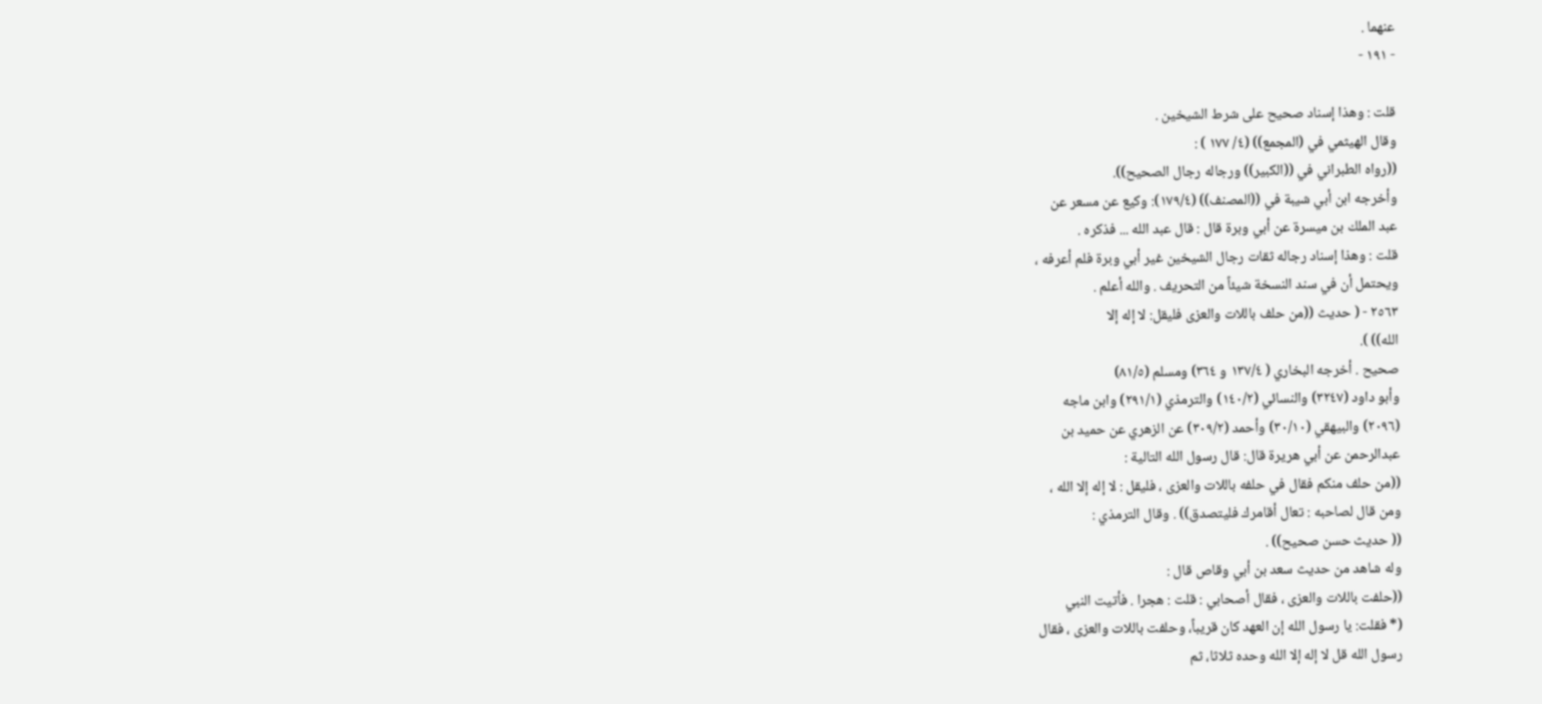عنهما .
- ١٩١ -

قلت : وهذا إسناد صحيح على شرط الشيخين .
وقال الهيثمي في (المجمع)) (٤/ ١٧٧ ) :
((رواه الطبراني في ((الكبير)) ورجاله رجال الصحيح)).
وأخرجه ابن أبي شيبة في ((المصنف)) (١٧٩/٤): وكيع عن مسعر عن
عبد الملك بن ميسرة عن أبي وبرة قال : قال عبد الله ... فذكره .
قلت : وهذا إسناد رجاله ثقات رجال الشيخين غير أبي وبرة فلم أعرفه ،
ويحتمل أن في سند النسخة شيئاً من التحريف . والله أعلم .
٢٥٦٣ - ( حديث ((من حلف باللات والعزى فليقل: لا إله إلا
الله)) ).
صحيح . أخرجه البخاري ( ١٣٧/٤ و ٣٦٤) ومسلم (٨١/٥)
وأبو داود (٣٢٤٧) والنسائي (١٤٠/٢) والترمذي (٢٩١/١) وابن ماجه
(٢٠٩٦) والبيهقي (٣٠/١٠) وأحمد (٣٠٩/٢) عن الزهري عن حميد بن
عبدالرحمن عن أبي هريرة قال: قال رسول الله التالية :
((من حلف منكم فقال في حلفه باللات والعزى ، فليقل : لا إله إلا الله ،
ومن قال لصاحبه : تعال أقامرك فليتصدق)) . وقال الترمذي :
(( حديث حسن صحيح)) .
وله شاهد من حديث سعد بن أبي وقاص قال :
((حلفت باللات والعزى ، فقال أصحابي : قلت : هجرا . فأتيت النبي
(* فقلت: يا رسول الله إن العهد كان قريباً، وحلفت باللات والعزى ، فقال
رسول الله قل لا إله إلا الله وحده ثلاثا، ثم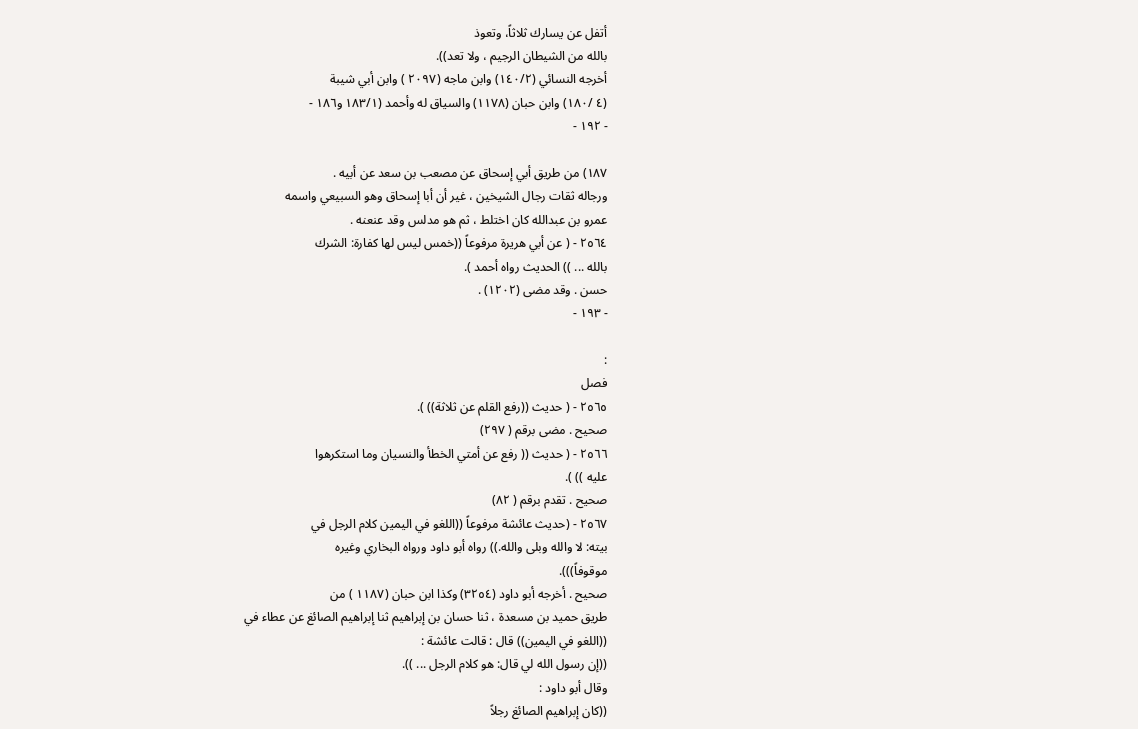أتفل عن يسارك ثلاثاً، وتعوذ
بالله من الشيطان الرجيم ، ولا تعد)).
أخرجه النسائي (١٤٠/٢) وابن ماجه (٢٠٩٧ ) وابن أبي شيبة
(٤ /١٨٠) وابن حبان (١١٧٨) والسياق له وأحمد (١٨٣/١ و١٨٦ -
- ١٩٢ -

١٨٧) من طريق أبي إسحاق عن مصعب بن سعد عن أبيه .
ورجاله ثقات رجال الشيخين ، غير أن أبا إسحاق وهو السبيعي واسمه
عمرو بن عبدالله كان اختلط ، ثم هو مدلس وقد عنعنه .
٢٥٦٤ - ( عن أبي هريرة مرفوعاً ((خمس ليس لها كفارة: الشرك
بالله ... )) الحديث رواه أحمد ).
حسن . وقد مضى (١٢٠٢) .
- ١٩٣ -

:
فصل
٢٥٦٥ - ( حديث ((رفع القلم عن ثلاثة)) ).
صحيح . مضى برقم ( ٢٩٧)
٢٥٦٦ - ( حديث (( رفع عن أمتي الخطأ والنسيان وما استكرهوا
عليه )) ).
صحيح . تقدم برقم ( ٨٢)
٢٥٦٧ - (حديث عائشة مرفوعاً ((اللغو في اليمين كلام الرجل في
بيته: لا والله وبلى والله.)) رواه أبو داود ورواه البخاري وغيره
موقوفاً))).
صحيح . أخرجه أبو داود (٣٢٥٤) وكذا ابن حبان (١١٨٧ ) من
طريق حميد بن مسعدة ، ثنا حسان بن إبراهيم ثنا إبراهيم الصائغ عن عطاء في
((اللغو في اليمين)) قال : قالت عائشة :
((إن رسول الله لي قال: هو كلام الرجل ... )).
وقال أبو داود :
((كان إبراهيم الصائغ رجلاً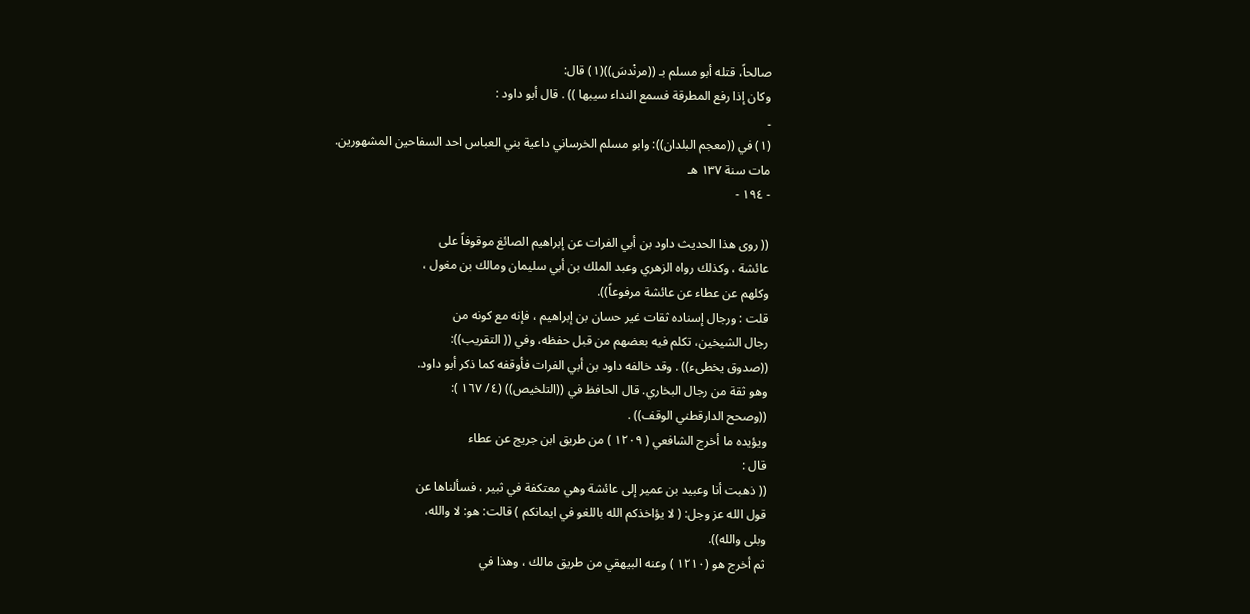صالحاً، قتله أبو مسلم بـ ((مرنْدسَ))(١) قال:
وكان إذا رفع المطرقة فسمع النداء سيبها )) . قال أبو داود :
۔
(١) في ((معجم البلدان)): وابو مسلم الخرساني داعية بني العباس احد السفاحين المشهورين.
مات سنة ١٣٧ هـ
- ١٩٤ -

(( روى هذا الحديث داود بن أبي الفرات عن إبراهيم الصائغ موقوفاً على
عائشة ، وكذلك رواه الزهري وعبد الملك بن أبي سليمان ومالك بن مغول ،
وكلهم عن عطاء عن عائشة مرفوعاً)).
قلت : ورجال إسناده ثقات غير حسان بن إبراهيم ، فإنه مع كونه من
رجال الشيخين، تكلم فيه بعضهم من قبل حفظه، وفي (( التقريب)):
((صدوق يخطىء)) . وقد خالفه داود بن أبي الفرات فأوقفه كما ذكر أبو داود.
وهو ثقة من رجال البخاري. قال الحافظ في ((التلخيص)) (٤/ ١٦٧ ):
((وصحح الدارقطني الوقف)) .
ويؤيده ما أخرج الشافعي ( ١٢٠٩ ) من طريق ابن جريج عن عطاء
قال :
(( ذهبت أنا وعبيد بن عمير إلى عائشة وهي معتكفة في ثبير ، فسألناها عن
قول الله عز وجل: ( لا يؤاخذكم الله باللغو في ايمانكم ) قالت: هو: لا والله،
وبلى والله)).
ثم أخرج هو (١٢١٠ ) وعنه البيهقي من طريق مالك ، وهذا في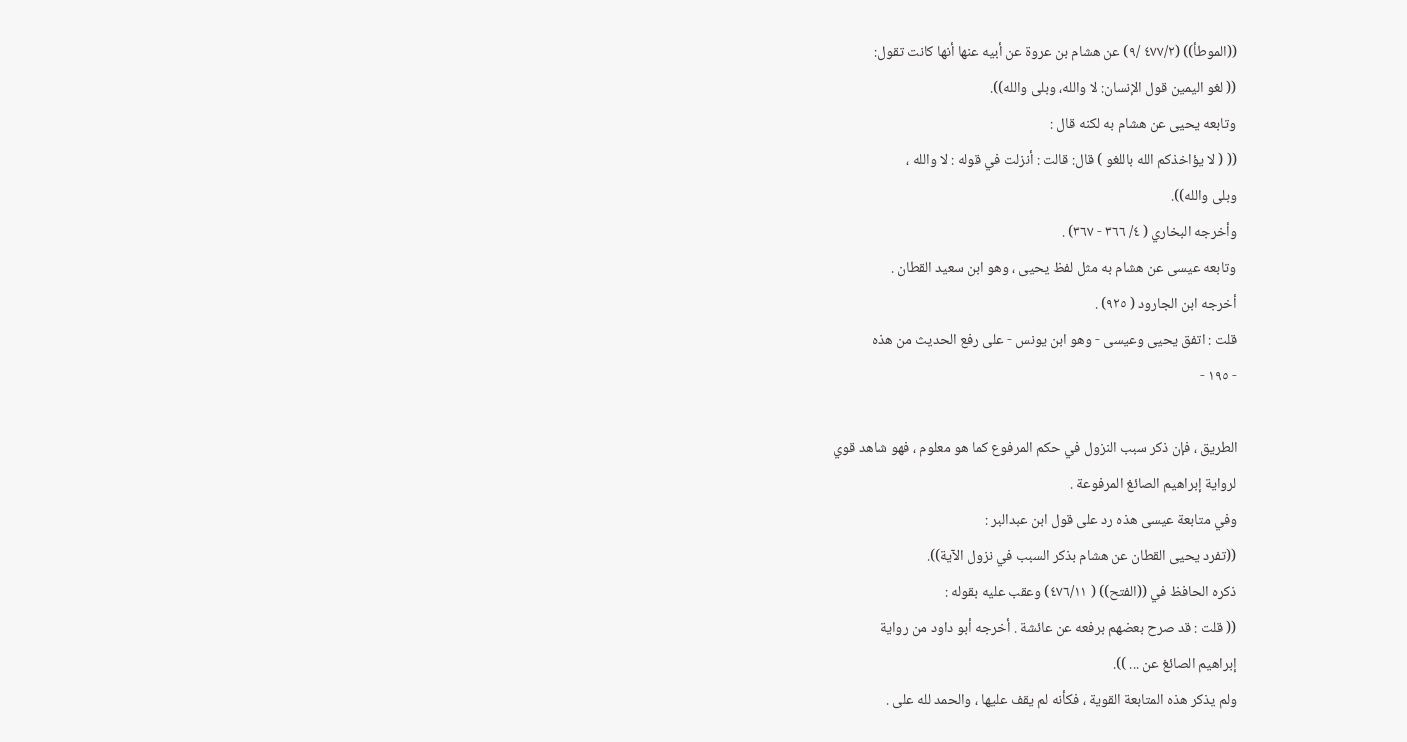((الموطأ)) (٤٧٧/٢ /٩) عن هشام بن عروة عن أبيه عنها أنها كانت تقول:
(( لغو اليمين قول الإنسان: لا والله، وبلى والله)).
وتابعه يحيى عن هشام به لكنه قال :
(( ( لا يؤاخذكم الله باللغو ) قال: قالت : أنزلت في قوله : لا والله ،
وبلى والله)).
وأخرجه البخاري ( ٤/ ٣٦٦ - ٣٦٧) .
وتابعه عيسى عن هشام به مثل لفظ يحيى ، وهو ابن سعيد القطان .
أخرجه ابن الجارود ( ٩٢٥) .
قلت : اتفق يحيى وعيسى - وهو ابن يونس - على رفع الحديث من هذه
- ١٩٥ -

الطريق ، فإن ذكر سبب النزول في حكم المرفوع كما هو معلوم ، فهو شاهد قوي
لرواية إبراهيم الصائغ المرفوعة .
وفي متابعة عيسى هذه رد على قول ابن عبدالبر :
((تفرد يحيى القطان عن هشام بذكر السبب في نزول الآية)).
ذكره الحافظ في ((الفتح)) ( ٤٧٦/١١) وعقب عليه بقوله :
(( قلت : قد صرح بعضهم برفعه عن عائشة . أخرجه أبو داود من رواية
إبراهيم الصائغ عن ... )).
ولم يذكر هذه المتابعة القوية ، فكأنه لم يقف عليها ، والحمد لله على .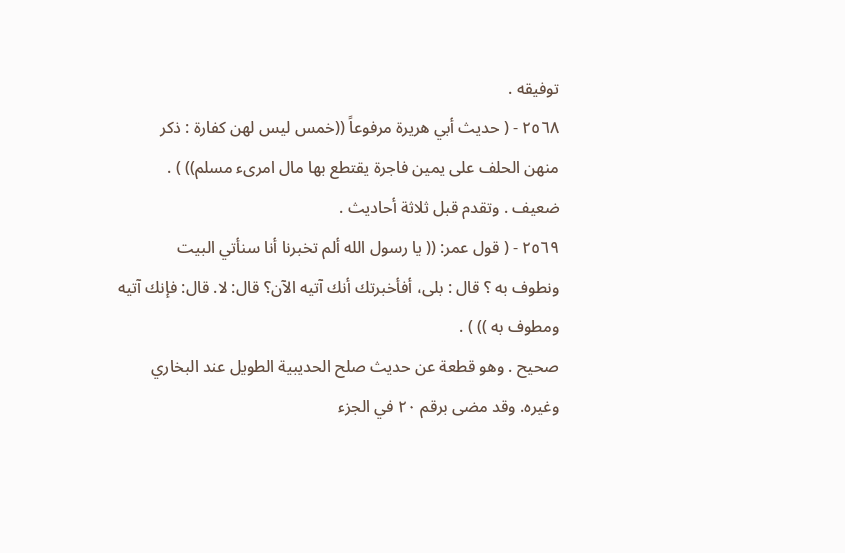توفيقه .
٢٥٦٨ - ( حديث أبي هريرة مرفوعاً ((خمس ليس لهن كفارة : ذكر
منهن الحلف على يمين فاجرة يقتطع بها مال امرىء مسلم)) ) .
ضعيف . وتقدم قبل ثلاثة أحاديث .
٢٥٦٩ - ( قول عمر: (( يا رسول الله ألم تخبرنا أنا سنأتي البيت
ونطوف به ؟ قال : بلى، أفأخبرتك أنك آتيه الآن؟ قال: لا. قال: فإنك آتيه
ومطوف به )) ) .
صحيح . وهو قطعة عن حديث صلح الحديبية الطويل عند البخاري
وغيره. وقد مضى برقم ٢٠ في الجزء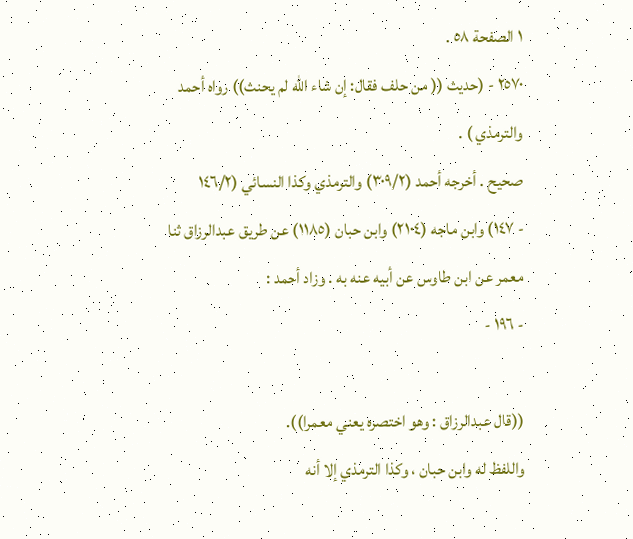١ الصفحة ٥٨ .
٢٥٧٠ - (حديث (( من حلف فقال: إن شاء الله لم يحنث)) رواه أحمد
والترمذي ) .
صحيح . أخرجه أحمد (٣٠٩/٢) والترمذي وكذا النسائي (١٤٦/٢
- ١٤٧) وابن ماجه (٢١٠٤) وابن حبان (١١٨٥) عن طريق عبدالرزاق ثنا
معمر عن ابن طاوس عن أبيه عنه به . وزاد أحمد :
- ١٩٦ -

((قال عبدالرزاق : وهو اختصره يعني معمرا)).
واللفظ له وابن حبان ، وكذا الترمذي إلا أنه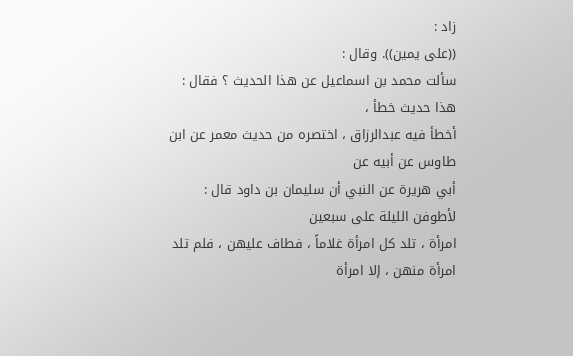زاد :
((على يمين)). وقال :
سألت محمد بن اسماعيل عن هذا الحديث ؟ فقال : هذا حديث خطأ ،
أخطأ فيه عبدالرزاق ، اختصره من حديث معمر عن ابن طاوس عن أبيه عن
أبي هريرة عن النبي أن سليمان بن داود قال : لأطوفن الليلة على سبعين
امرأة ، تلد كل امرأة غلاماً ، فطاف عليهن ، فلم تلد امرأة منهن ، إلا امرأة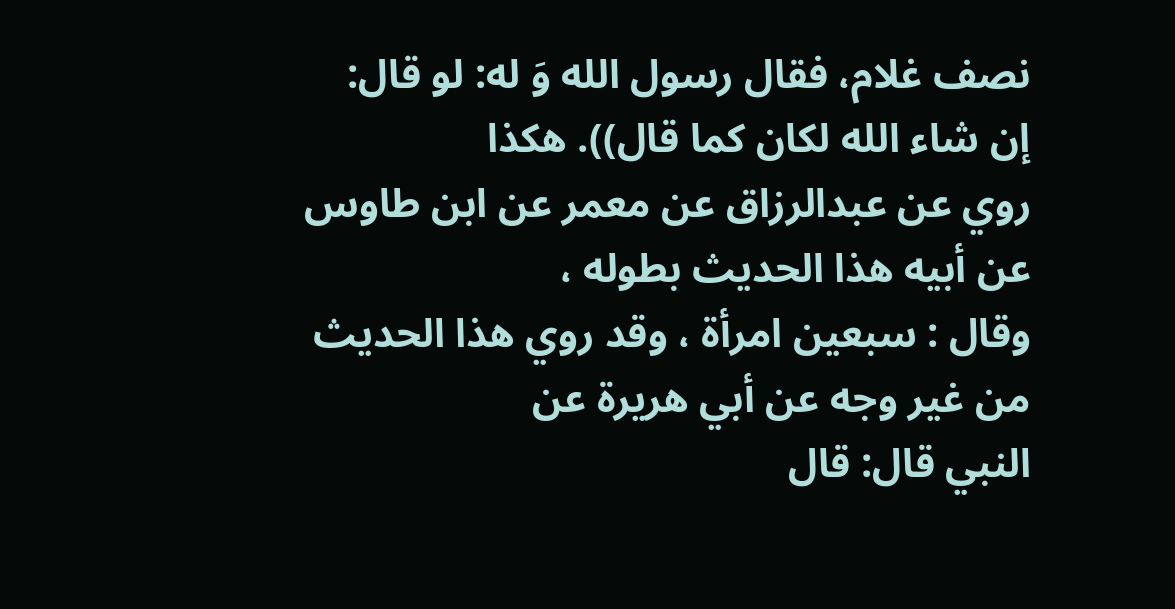نصف غلام، فقال رسول الله وَ له: لو قال: إن شاء الله لكان كما قال)). هكذا
روي عن عبدالرزاق عن معمر عن ابن طاوس عن أبيه هذا الحديث بطوله ،
وقال : سبعين امرأة ، وقد روي هذا الحديث من غير وجه عن أبي هريرة عن
النبي قال: قال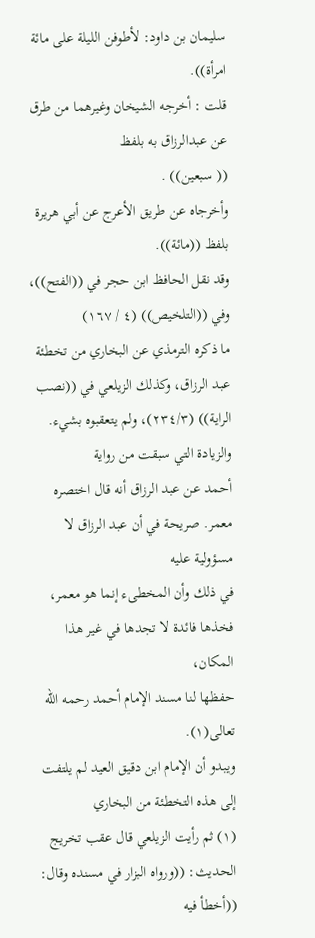سليمان بن داود: لأطوفن الليلة على مائة امرأة)).
قلت : أخرجه الشيخان وغيرهما من طرق عن عبدالرزاق به بلفظ
(( سبعين)) .
وأخرجاه عن طريق الأعرج عن أبي هريرة بلفظ ((مائة)).
وقد نقل الحافظ ابن حجر في ((الفتح))، وفي ((التلخيص)) (٤ / ١٦٧)
ما ذكره الترمذي عن البخاري من تخطئة عبد الرزاق، وكذلك الزيلعي في ((نصب
الراية)) (٢٣٤/٣)، ولم يتعقبوه بشيء. والزيادة التي سبقت من رواية
أحمد عن عبد الرزاق أنه قال اختصره معمر. صريحة في أن عبد الرزاق لا مسؤولية عليه
في ذلك وأن المخطىء إنما هو معمر، فخذها فائدة لا تجدها في غير هذا المكان،
حفظها لنا مسند الإمام أحمد رحمه الله تعالى(١).
ويبدو أن الإمام ابن دقيق العيد لم يلتفت إلى هذه التخطئة من البخاري
(١) ثم رأيت الزيلعي قال عقب تخريج الحديث: ((ورواه البزار في مسنده وقال: ((أخطأ فيه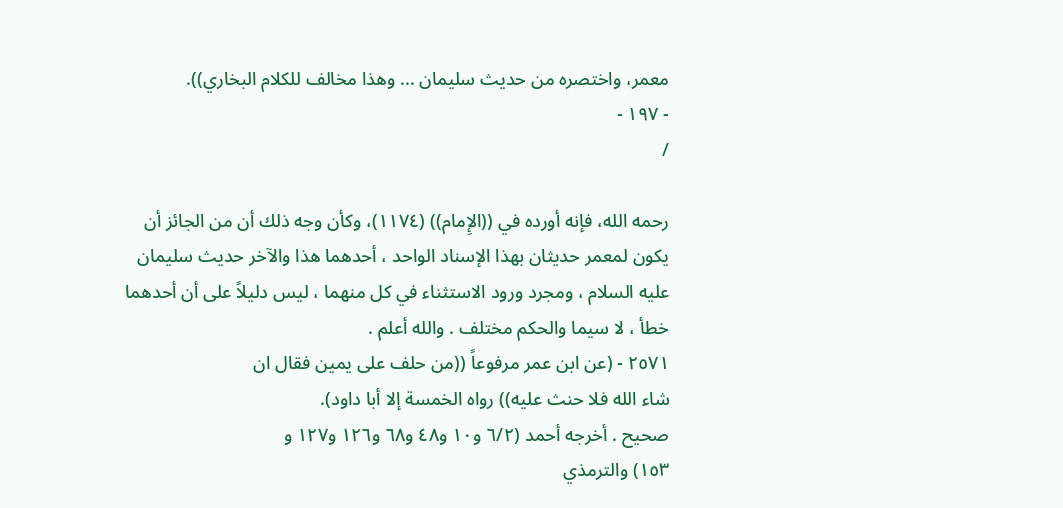معمر، واختصره من حديث سليمان ... وهذا مخالف للكلام البخاري)).
- ١٩٧ -
/

رحمه الله، فإنه أورده في ((الإِمام)) (١١٧٤)، وكأن وجه ذلك أن من الجائز أن
يكون لمعمر حديثان بهذا الإسناد الواحد ، أحدهما هذا والآخر حدیث سليمان
عليه السلام ، ومجرد ورود الاستثناء في كل منهما ، ليس دليلاً على أن أحدهما
خطأ ، لا سيما والحكم مختلف . والله أعلم .
٢٥٧١ - (عن ابن عمر مرفوعاً ((من حلف على يمين فقال ان
شاء الله فلا حنث عليه)) رواه الخمسة إلا أبا داود).
صحيح . أخرجه أحمد (٦/٢ و١٠ و٤٨ و٦٨ و١٢٦ و١٢٧ و
١٥٣) والترمذي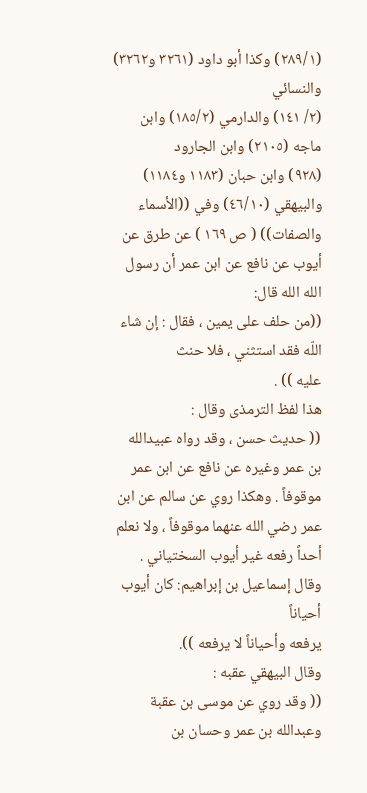(٢٨٩/١) وكذا أبو داود (٣٢٦١ و٣٢٦٢) والنسائي
(٢/ ١٤١) والدارمي (١٨٥/٢) وابن ماجه (٢١٠٥) وابن الجارود
(٩٢٨) وابن حبان (١١٨٣ و١١٨٤) والبيهقي (٤٦/١٠) وفي ((الأسماء
والصفات)) ( ص ١٦٩ ) عن طرق عن أيوب عن نافع عن ابن عمر أن رسول
الله الله قال:
((من حلف على يمين ، فقال : إن شاء اللّه فقد استثني ، فلا حنث
عليه )) .
هذا لفظ الترمذى وقال :
(( حديث حسن ، وقد رواه عبيدالله بن عمر وغيره عن نافع عن ابن عمر
موقوفاً . وهكذا روي عن سالم عن ابن عمر رضي الله عنهما موقوفاً ، ولا نعلم
أحداً رفعه غير أيوب السختياني . وقال إسماعيل بن إبراهيم: كان أيوب أحياناً
يرفعه وأحياناً لا يرفعه )).
وقال البيهقي عقبه :
(( وقد روي عن موسى بن عقبة وعبدالله بن عمر وحسان بن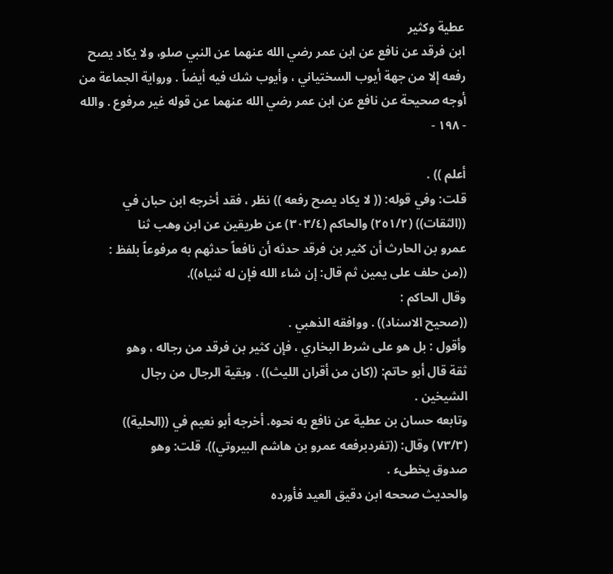عطية وكثير
ابن فرقد عن نافع عن ابن عمر رضي الله عنهما عن النبي صلو، ولا يكاد يصح
رفعه إلا من جهة أيوب السختياني ، وأيوب شك فيه أيضاً . ورواية الجماعة من
أوجه صحيحة عن نافع عن ابن عمر رضي الله عنهما عن قوله غير مرفوع . والله
- ١٩٨ -

أعلم )) .
قلت: وفي قوله: (( لا يكاد يصح رفعه )) نظر ، فقد أخرجه ابن حبان في
((الثقات)) (٢٥١/٢) والحاكم (٣٠٣/٤) عن طريقين عن ابن وهب ثنا
عمرو بن الحارث أن كثير بن فرقد حدثه أن نافعاً حدثهم به مرفوعاً بلفظ :
((من حلف على يمين ثم قال: إن شاء الله فإن له ثنياه)).
وقال الحاكم :
((صحيح الاسناد)) . ووافقه الذهبي .
وأقول : بل هو على شرط البخاري ، فإن كثير بن فرقد من رجاله ، وهو
ثقة قال أبو حاتم: ((كان من أقران الليث)) . وبقية الرجال من رجال
الشيخين .
وتابعه حسان بن عطية عن نافع به نحوه. أخرجه أبو نعيم في ((الحلية))
(٧٣/٣) وقال: ((تفردبرفعه عمرو بن هاشم البيروتي)). قلت: وهو
صدوق يخطىء .
والحديث صححه ابن دقيق العيد فأورده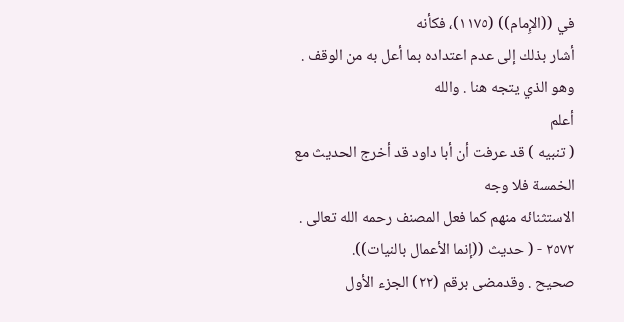في ((الإِمام)) (١١٧٥)، فكأنه
أشار بذلك إلى عدم اعتداده بما أعل به من الوقف . وهو الذي يتجه هنا . والله
أعلم
( تنبيه ) قد عرفت أن أبا داود قد أخرج الحديث مع الخمسة فلا وجه
الاستثنائه منهم كما فعل المصنف رحمه الله تعالى .
٢٥٧٢ - ( حديث ((إنما الأعمال بالنيات)).
صحيح . وقدمضى برقم (٢٢) الجزء الأول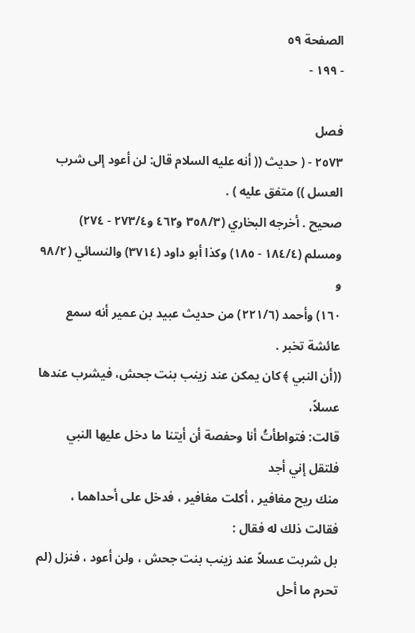الصفحة ٥٩
- ١٩٩ -

فصل
٢٥٧٣ - ( حديث (( أنه عليه السلام قال: لن أعود إلى شرب
العسل )) متفق عليه ) .
صحيح . أخرجه البخاري (٣٥٨/٣ و٤٦٢ و٢٧٣/٤ - ٢٧٤)
ومسلم (١٨٤/٤ - ١٨٥) وكذا أبو داود (٣٧١٤) والنسائي (٩٨/٢ و
١٦٠) وأحمد (٢٢١/٦) من حديث عبيد بن عمير أنه سمع عائشة تخبر .
((أن النبي ﴾ كان يمكن عند زينب بنت جحش، فيشرب عندها عسلاً،
قالت: فتواطأتُ أنا وحفصة أن أيتنا ما دخل عليها النبي فلتقل إني أجد
منك ريح مغافير ، أكلت مغافير ، فدخل على أحداهما ، فقالت ذلك له فقال :
بل شربت عسلاً عند زينب بنت جحش ، ولن أعود ، فنزل (لم تحرم ما أحل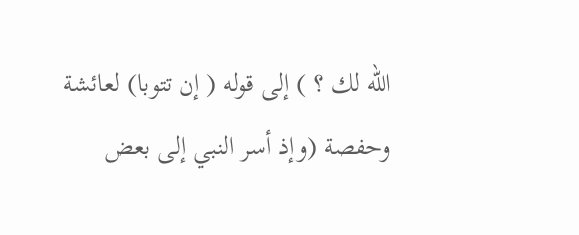الله لك ؟ ) إلى قوله ( إن تتوبا) لعائشة وحفصة (وإذ أسر النبي إلى بعض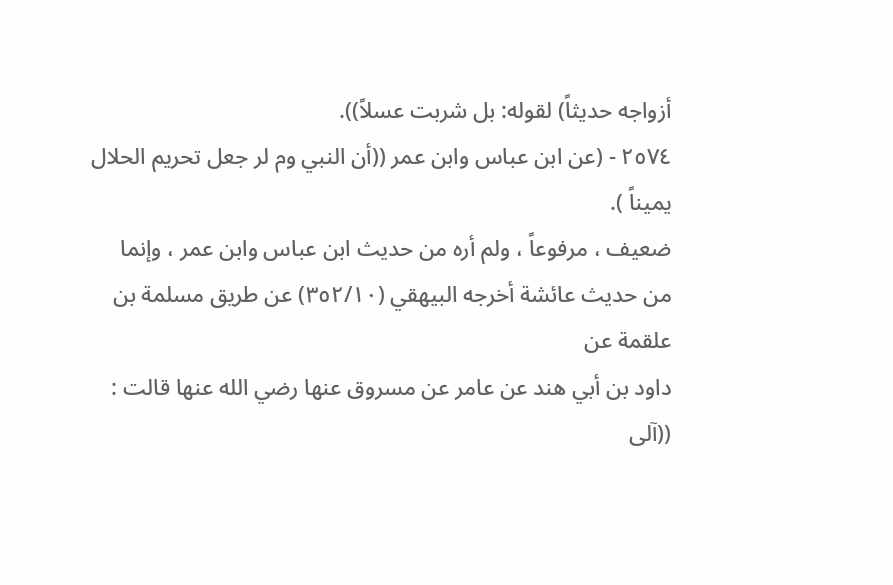أزواجه حديثاً) لقوله: بل شربت عسلاً)).
٢٥٧٤ - (عن ابن عباس وابن عمر ((أن النبي وم لر جعل تحريم الحلال
يميناً ).
ضعيف ، مرفوعاً ، ولم أره من حديث ابن عباس وابن عمر ، وإنما
من حديث عائشة أخرجه البيهقي (٣٥٢/١٠) عن طريق مسلمة بن علقمة عن
داود بن أبي هند عن عامر عن مسروق عنها رضي الله عنها قالت :
((آلى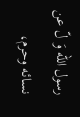رسول الله وَ لّ عن نسائه وحرم،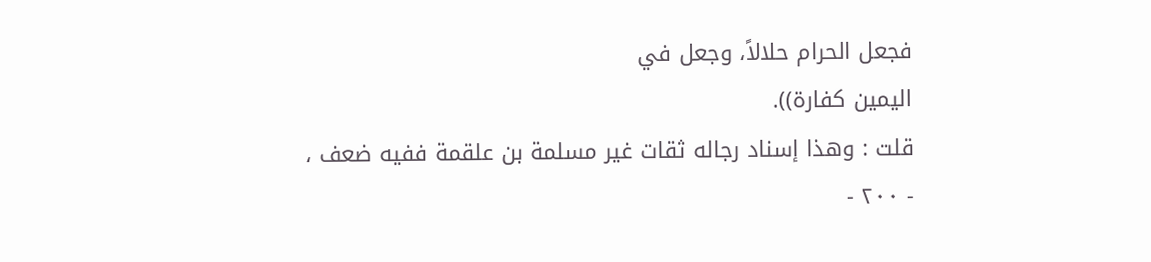فجعل الحرام حلالاً، وجعل في
اليمين كفارة)).
قلت : وهذا إسناد رجاله ثقات غير مسلمة بن علقمة ففيه ضعف ،
- ٢٠٠ -